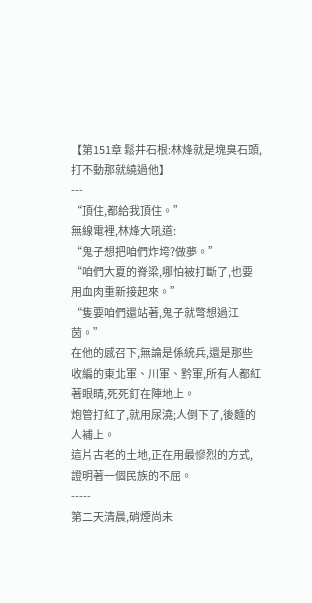【第151章 鬆井石根:林烽就是塊臭石頭,打不動那就繞過他】
---
“頂住,都給我頂住。”
無線電裡,林烽大吼道:
“鬼子想把咱們炸垮?做夢。”
“咱們大夏的脊梁,哪怕被打斷了,也要用血肉重新接起來。”
“隻要咱們還站著,鬼子就彆想過江茵。”
在他的感召下,無論是係統兵,還是那些收編的東北軍、川軍、黔軍,所有人都紅著眼睛,死死釘在陣地上。
炮管打紅了,就用尿澆;人倒下了,後麵的人補上。
這片古老的土地,正在用最慘烈的方式,證明著一個民族的不屈。
-----
第二天清晨,硝煙尚未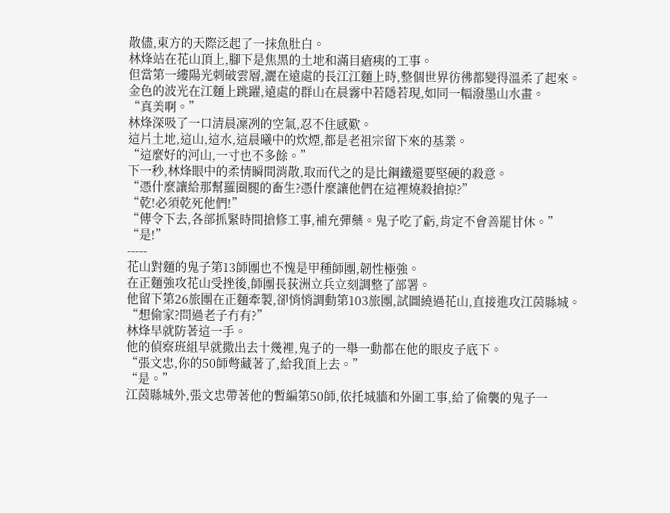散儘,東方的天際泛起了一抹魚肚白。
林烽站在花山頂上,腳下是焦黑的土地和滿目瘡痍的工事。
但當第一縷陽光刺破雲層,灑在遠處的長江江麵上時,整個世界彷彿都變得溫柔了起來。
金色的波光在江麵上跳躍,遠處的群山在晨霧中若隱若現,如同一幅潑墨山水畫。
“真美啊。”
林烽深吸了一口清晨凜冽的空氣,忍不住感歎。
這片土地,這山,這水,這晨曦中的炊煙,都是老祖宗留下來的基業。
“這麼好的河山,一寸也不多餘。”
下一秒,林烽眼中的柔情瞬間消散,取而代之的是比鋼鐵還要堅硬的殺意。
“憑什麼讓給那幫羅圈腿的畜生?憑什麼讓他們在這裡燒殺搶掠?”
“乾!必須乾死他們!”
“傳令下去,各部抓緊時間搶修工事,補充彈藥。鬼子吃了虧,肯定不會善罷甘休。”
“是!”
-----
花山對麵的鬼子第13師團也不愧是甲種師團,韌性極強。
在正麵強攻花山受挫後,師團長荻洲立兵立刻調整了部署。
他留下第26旅團在正麵牽製,卻悄悄調動第103旅團,試圖繞過花山,直接進攻江茵縣城。
“想偷家?問過老子冇有?”
林烽早就防著這一手。
他的偵察班組早就撒出去十幾裡,鬼子的一舉一動都在他的眼皮子底下。
“張文忠,你的50師彆藏著了,給我頂上去。”
“是。”
江茵縣城外,張文忠帶著他的暫編第50師,依托城牆和外圍工事,給了偷襲的鬼子一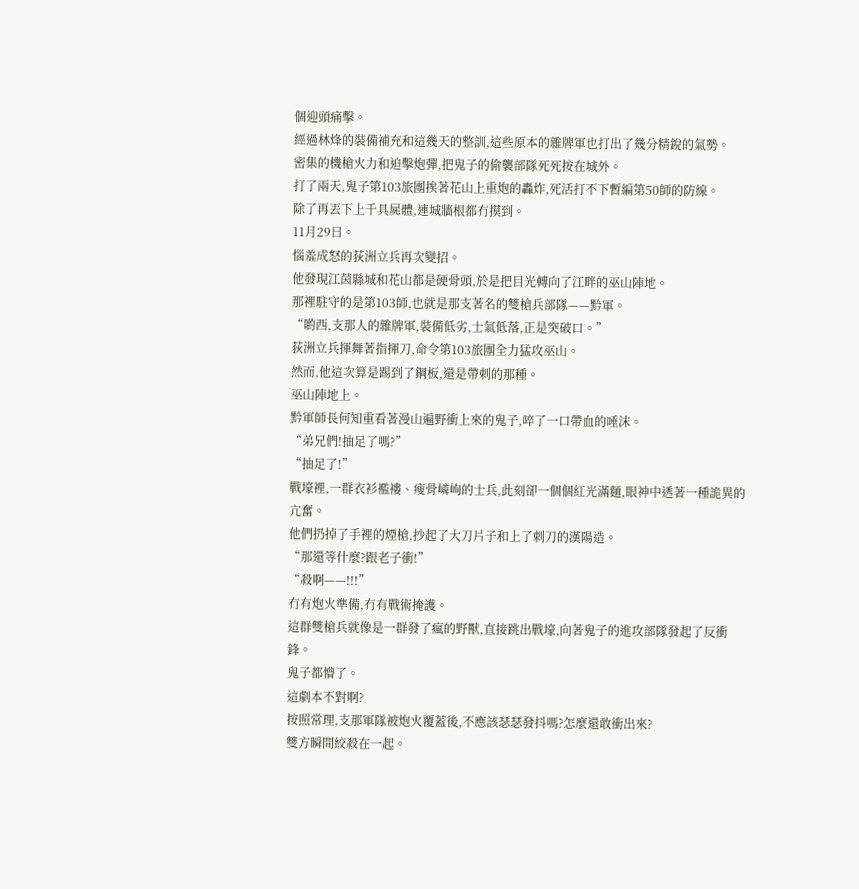個迎頭痛擊。
經過林烽的裝備補充和這幾天的整訓,這些原本的雜牌軍也打出了幾分精銳的氣勢。
密集的機槍火力和迫擊炮彈,把鬼子的偷襲部隊死死按在城外。
打了兩天,鬼子第103旅團挨著花山上重炮的轟炸,死活打不下暫編第50師的防線。
除了再丟下上千具屍體,連城牆根都冇摸到。
11月29日。
惱羞成怒的荻洲立兵再次變招。
他發現江茵縣城和花山都是硬骨頭,於是把目光轉向了江畔的巫山陣地。
那裡駐守的是第103師,也就是那支著名的雙槍兵部隊——黔軍。
“喲西,支那人的雜牌軍,裝備低劣,士氣低落,正是突破口。”
荻洲立兵揮舞著指揮刀,命令第103旅團全力猛攻巫山。
然而,他這次算是踢到了鋼板,還是帶刺的那種。
巫山陣地上。
黔軍師長何知重看著漫山遍野衝上來的鬼子,啐了一口帶血的唾沫。
“弟兄們!抽足了嗎?”
“抽足了!”
戰壕裡,一群衣衫襤褸、瘦骨嶙峋的士兵,此刻卻一個個紅光滿麵,眼神中透著一種詭異的亢奮。
他們扔掉了手裡的煙槍,抄起了大刀片子和上了刺刀的漢陽造。
“那還等什麼?跟老子衝!”
“殺啊——!!!”
冇有炮火準備,冇有戰術掩護。
這群雙槍兵就像是一群發了瘋的野獸,直接跳出戰壕,向著鬼子的進攻部隊發起了反衝鋒。
鬼子都懵了。
這劇本不對啊?
按照常理,支那軍隊被炮火覆蓋後,不應該瑟瑟發抖嗎?怎麼還敢衝出來?
雙方瞬間絞殺在一起。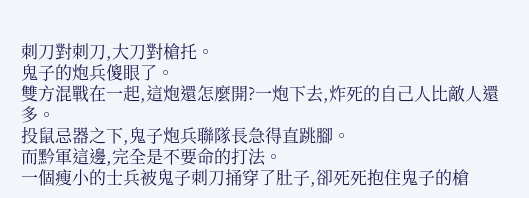刺刀對刺刀,大刀對槍托。
鬼子的炮兵傻眼了。
雙方混戰在一起,這炮還怎麼開?一炮下去,炸死的自己人比敵人還多。
投鼠忌器之下,鬼子炮兵聯隊長急得直跳腳。
而黔軍這邊,完全是不要命的打法。
一個瘦小的士兵被鬼子刺刀捅穿了肚子,卻死死抱住鬼子的槍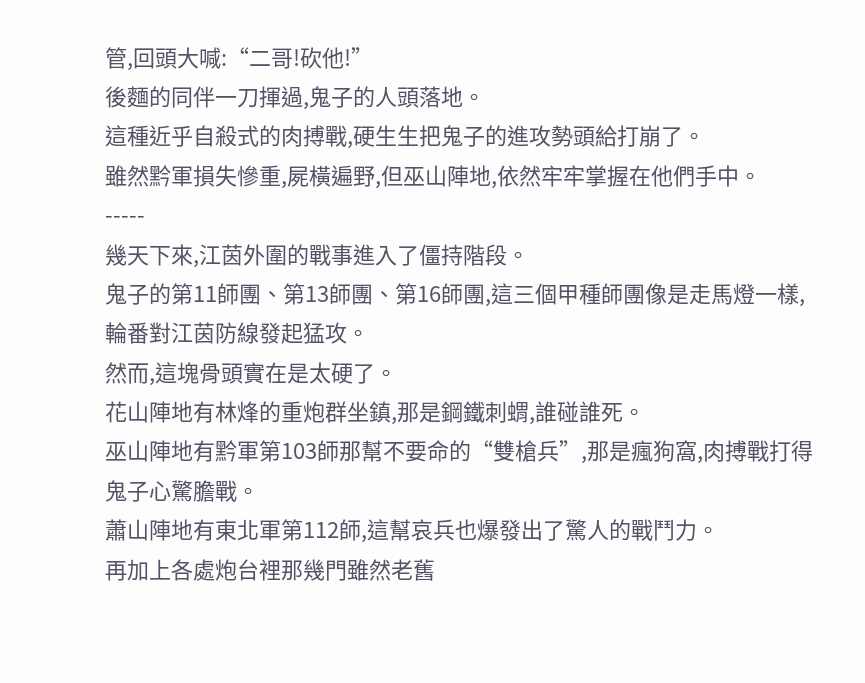管,回頭大喊:“二哥!砍他!”
後麵的同伴一刀揮過,鬼子的人頭落地。
這種近乎自殺式的肉搏戰,硬生生把鬼子的進攻勢頭給打崩了。
雖然黔軍損失慘重,屍橫遍野,但巫山陣地,依然牢牢掌握在他們手中。
-----
幾天下來,江茵外圍的戰事進入了僵持階段。
鬼子的第11師團、第13師團、第16師團,這三個甲種師團像是走馬燈一樣,輪番對江茵防線發起猛攻。
然而,這塊骨頭實在是太硬了。
花山陣地有林烽的重炮群坐鎮,那是鋼鐵刺蝟,誰碰誰死。
巫山陣地有黔軍第103師那幫不要命的“雙槍兵”,那是瘋狗窩,肉搏戰打得鬼子心驚膽戰。
蕭山陣地有東北軍第112師,這幫哀兵也爆發出了驚人的戰鬥力。
再加上各處炮台裡那幾門雖然老舊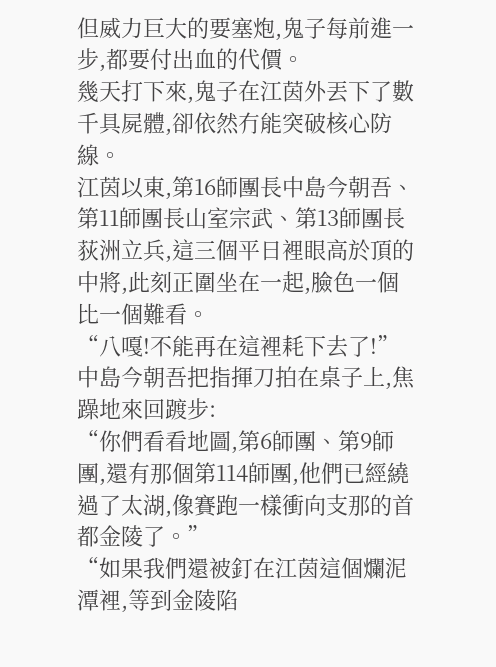但威力巨大的要塞炮,鬼子每前進一步,都要付出血的代價。
幾天打下來,鬼子在江茵外丟下了數千具屍體,卻依然冇能突破核心防線。
江茵以東,第16師團長中島今朝吾、第11師團長山室宗武、第13師團長荻洲立兵,這三個平日裡眼高於頂的中將,此刻正圍坐在一起,臉色一個比一個難看。
“八嘎!不能再在這裡耗下去了!”
中島今朝吾把指揮刀拍在桌子上,焦躁地來回踱步:
“你們看看地圖,第6師團、第9師團,還有那個第114師團,他們已經繞過了太湖,像賽跑一樣衝向支那的首都金陵了。”
“如果我們還被釘在江茵這個爛泥潭裡,等到金陵陷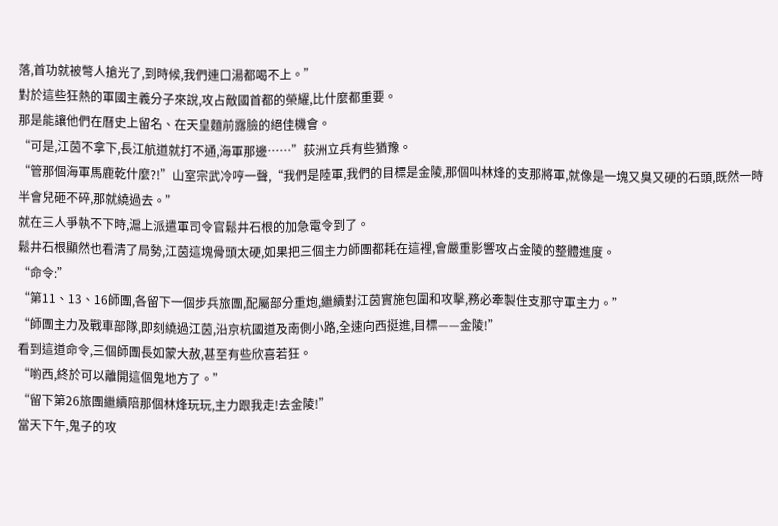落,首功就被彆人搶光了,到時候,我們連口湯都喝不上。”
對於這些狂熱的軍國主義分子來說,攻占敵國首都的榮耀,比什麼都重要。
那是能讓他們在曆史上留名、在天皇麵前露臉的絕佳機會。
“可是,江茵不拿下,長江航道就打不通,海軍那邊……”荻洲立兵有些猶豫。
“管那個海軍馬鹿乾什麼?!”山室宗武冷哼一聲,“我們是陸軍,我們的目標是金陵,那個叫林烽的支那將軍,就像是一塊又臭又硬的石頭,既然一時半會兒砸不碎,那就繞過去。”
就在三人爭執不下時,滬上派遣軍司令官鬆井石根的加急電令到了。
鬆井石根顯然也看清了局勢,江茵這塊骨頭太硬,如果把三個主力師團都耗在這裡,會嚴重影響攻占金陵的整體進度。
“命令:”
“第11、13、16師團,各留下一個步兵旅團,配屬部分重炮,繼續對江茵實施包圍和攻擊,務必牽製住支那守軍主力。”
“師團主力及戰車部隊,即刻繞過江茵,沿京杭國道及南側小路,全速向西挺進,目標——金陵!”
看到這道命令,三個師團長如蒙大赦,甚至有些欣喜若狂。
“喲西,終於可以離開這個鬼地方了。”
“留下第26旅團繼續陪那個林烽玩玩,主力跟我走!去金陵!”
當天下午,鬼子的攻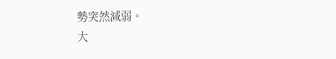勢突然減弱。
大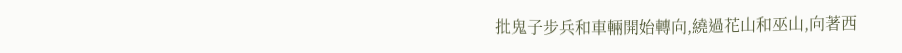批鬼子步兵和車輛開始轉向,繞過花山和巫山,向著西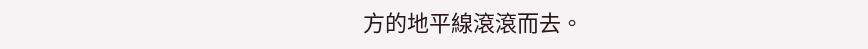方的地平線滾滾而去。